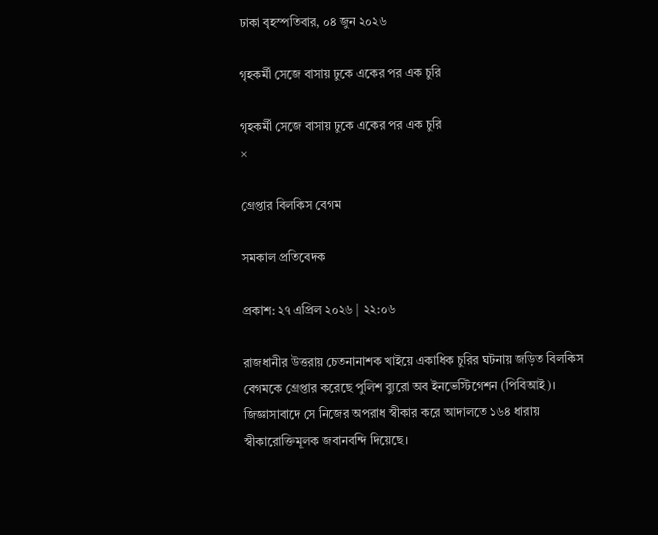ঢাকা বৃহস্পতিবার, ০৪ জুন ২০২৬

গৃহকর্মী সেজে বাসায় ঢুকে একের পর এক চুরি

গৃহকর্মী সেজে বাসায় ঢুকে একের পর এক চুরি
×

গ্রেপ্তার বিলকিস বেগম

সমকাল প্রতিবেদক

প্রকাশ: ২৭ এপ্রিল ২০২৬ | ২২:০৬

রাজধানীর উত্তরায় চেতনানাশক খাইয়ে একাধিক চুরির ঘটনায় জড়িত বিলকিস বেগমকে গ্রেপ্তার করেছে পুলিশ ব্যুরো অব ইনভেস্টিগেশন (পিবিআই)। জিজ্ঞাসাবাদে সে নিজের অপরাধ স্বীকার করে আদালতে ১৬৪ ধারায় স্বীকারোক্তিমূলক জবানবন্দি দিয়েছে।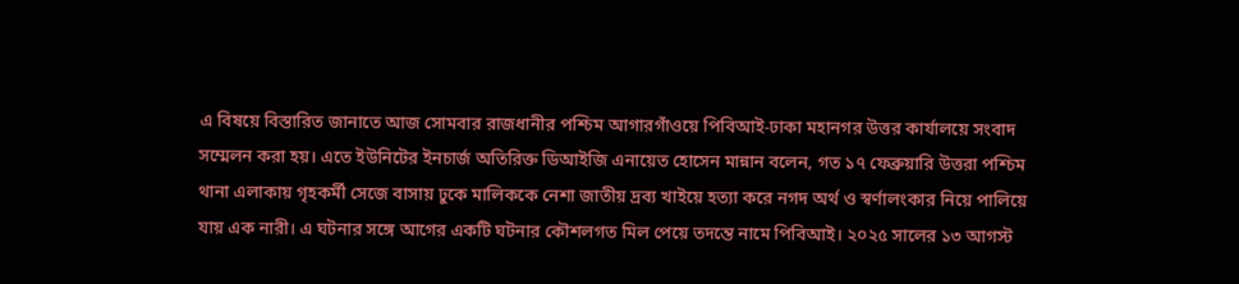এ বিষয়ে বিস্তারিত জানাতে আজ সোমবার রাজধানীর পশ্চিম আগারগাঁওয়ে পিবিআই-ঢাকা মহানগর উত্তর কার্যালয়ে সংবাদ সম্মেলন করা হয়। এতে ইউনিটের ইনচার্জ অতিরিক্ত ডিআইজি এনায়েত হোসেন মান্নান বলেন, গত ১৭ ফেব্রুয়ারি উত্তরা পশ্চিম থানা এলাকায় গৃহকর্মী সেজে বাসায় ঢুকে মালিককে নেশা জাতীয় দ্রব্য খাইয়ে হত্যা করে নগদ অর্থ ও স্বর্ণালংকার নিয়ে পালিয়ে যায় এক নারী। এ ঘটনার সঙ্গে আগের একটি ঘটনার কৌশলগত মিল পেয়ে তদন্তে নামে পিবিআই। ২০২৫ সালের ১৩ আগস্ট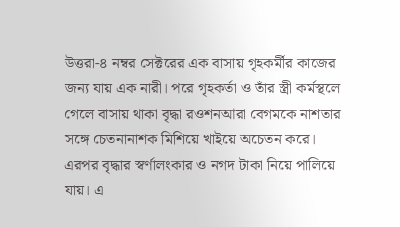উত্তরা-৪ নম্বর সেক্টরের এক বাসায় গৃহকর্মীর কাজের জন্য যায় এক নারী। পরে গৃহকর্তা ও তাঁর স্ত্রী কর্মস্থলে গেলে বাসায় থাকা বৃদ্ধা রওশনআরা বেগমকে নাশতার সঙ্গে চেতনানাশক মিশিয়ে খাইয়ে অচেতন করে। এরপর বৃদ্ধার স্বর্ণালংকার ও নগদ টাকা নিয়ে পালিয়ে যায়। এ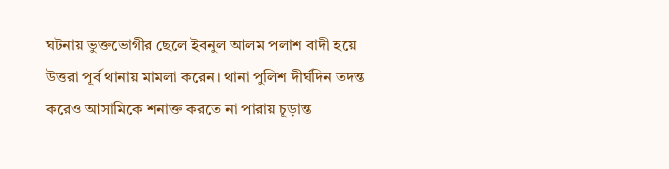ঘটনায় ভুক্তভোগীর ছেলে ইবনুল আলম পলাশ বাদী হয়ে উত্তরা পূর্ব থানায় মামলা করেন। থানা পুলিশ দীর্ঘদিন তদন্ত করেও আসামিকে শনাক্ত করতে না পারায় চূড়ান্ত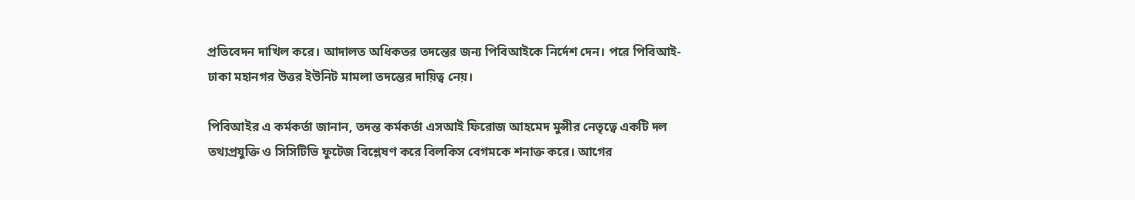প্রতিবেদন দাখিল করে। আদালত অধিকতর তদন্তের জন্য পিবিআইকে নির্দেশ দেন। পরে পিবিআই- ঢাকা মহানগর উত্তর ইউনিট মামলা তদন্তের দায়িত্ব নেয়।

পিবিআইর এ কর্মকর্তা জানান, তদন্ত কর্মকর্তা এসআই ফিরোজ আহমেদ মুন্সীর নেতৃত্বে একটি দল তথ্যপ্রযুক্তি ও সিসিটিভি ফুটেজ বিশ্লেষণ করে বিলকিস বেগমকে শনাক্ত করে। আগের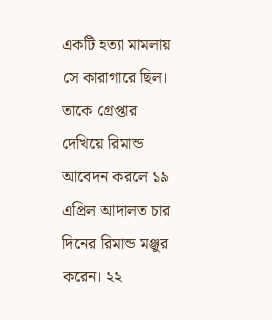একটি হত্যা মামলায় সে কারাগারে ছিল। তাকে গ্রেপ্তার দেখিয়ে রিমান্ড আবেদন করলে ১৯ এপ্রিল আদালত চার দিনের রিমান্ড মঞ্জুর করেন। ২২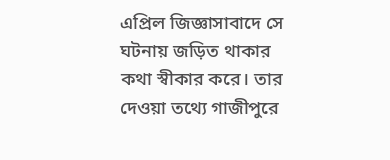এপ্রিল জিজ্ঞাসাবাদে সে ঘটনায় জড়িত থাকার কথা স্বীকার করে। তার দেওয়া তথ্যে গাজীপুরে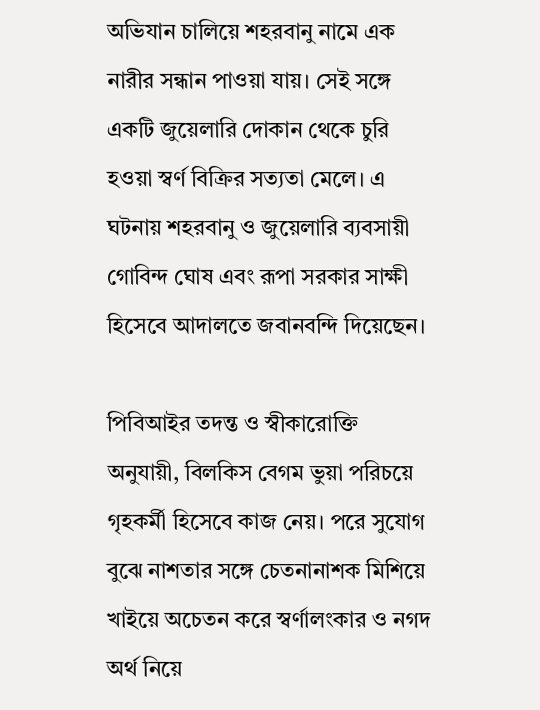অভিযান চালিয়ে শহরবানু নামে এক নারীর সন্ধান পাওয়া যায়। সেই সঙ্গে একটি জুয়েলারি দোকান থেকে চুরি হওয়া স্বর্ণ বিক্রির সত্যতা মেলে। এ ঘটনায় শহরবানু ও জুয়েলারি ব্যবসায়ী গোবিন্দ ঘোষ এবং রূপা সরকার সাক্ষী হিসেবে আদালতে জবানবন্দি দিয়েছেন।

পিবিআইর তদন্ত ও স্বীকারোক্তি অনুযায়ী, বিলকিস বেগম ভুয়া পরিচয়ে গৃহকর্মী হিসেবে কাজ নেয়। পরে সুযোগ বুঝে নাশতার সঙ্গে চেতনানাশক মিশিয়ে খাইয়ে অচেতন করে স্বর্ণালংকার ও নগদ অর্থ নিয়ে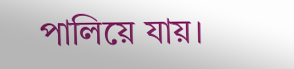পালিয়ে যায়।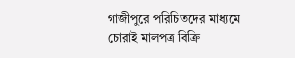গাজীপুরে পরিচিতদের মাধ্যমে চোরাই মালপত্র বিক্রি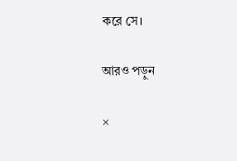করে সে।

আরও পড়ুন

×